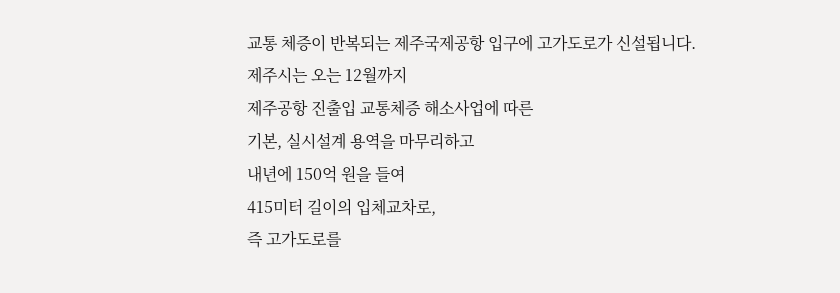교통 체증이 반복되는 제주국제공항 입구에 고가도로가 신설됩니다.
제주시는 오는 12월까지
제주공항 진출입 교통체증 해소사업에 따른
기본, 실시설계 용역을 마무리하고
내년에 150억 원을 들여
415미터 길이의 입체교차로,
즉 고가도로를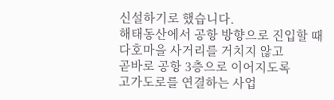신설하기로 했습니다.
해태동산에서 공항 방향으로 진입할 때
다호마을 사거리를 거치지 않고
곧바로 공항 3층으로 이어지도록
고가도로를 연결하는 사업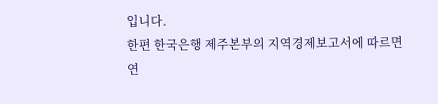입니다.
한편 한국은행 제주본부의 지역경제보고서에 따르면
연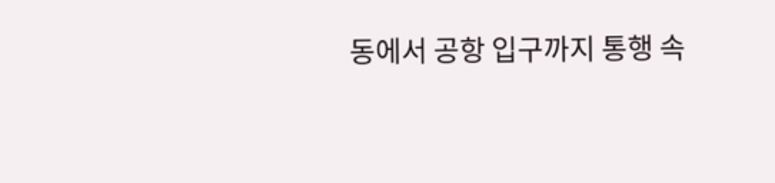동에서 공항 입구까지 통행 속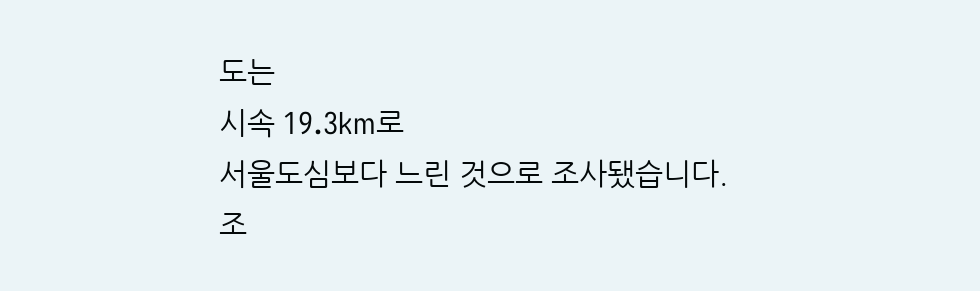도는
시속 19.3km로
서울도심보다 느린 것으로 조사됐습니다.
조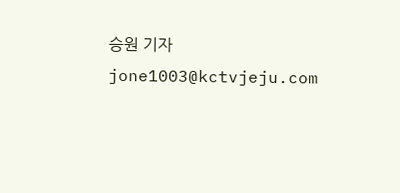승원 기자
jone1003@kctvjeju.com